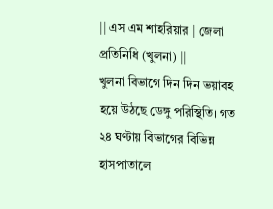|| এস এম শাহরিয়ার | জেলা প্রতিনিধি (খুলনা) ||
খুলনা বিভাগে দিন দিন ভয়াবহ হয়ে উঠছে ডেঙ্গু পরিস্থিতি। গত ২৪ ঘণ্টায় বিভাগের বিভিন্ন হাসপাতালে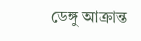ডেঙ্গু আক্রান্ত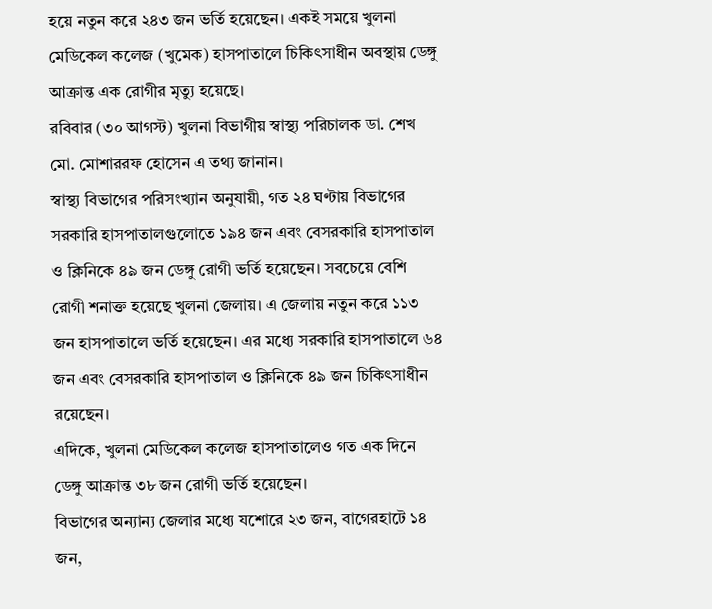হয়ে নতুন করে ২৪৩ জন ভর্তি হয়েছেন। একই সময়ে খুলনা মেডিকেল কলেজ (খুমেক) হাসপাতালে চিকিৎসাধীন অবস্থায় ডেঙ্গু আক্রান্ত এক রোগীর মৃত্যু হয়েছে।
রবিবার (৩০ আগস্ট) খুলনা বিভাগীয় স্বাস্থ্য পরিচালক ডা. শেখ মো. মোশাররফ হোসেন এ তথ্য জানান।
স্বাস্থ্য বিভাগের পরিসংখ্যান অনুযায়ী, গত ২৪ ঘণ্টায় বিভাগের সরকারি হাসপাতালগুলোতে ১৯৪ জন এবং বেসরকারি হাসপাতাল ও ক্লিনিকে ৪৯ জন ডেঙ্গু রোগী ভর্তি হয়েছেন। সবচেয়ে বেশি রোগী শনাক্ত হয়েছে খুলনা জেলায়। এ জেলায় নতুন করে ১১৩ জন হাসপাতালে ভর্তি হয়েছেন। এর মধ্যে সরকারি হাসপাতালে ৬৪ জন এবং বেসরকারি হাসপাতাল ও ক্লিনিকে ৪৯ জন চিকিৎসাধীন রয়েছেন।
এদিকে, খুলনা মেডিকেল কলেজ হাসপাতালেও গত এক দিনে ডেঙ্গু আক্রান্ত ৩৮ জন রোগী ভর্তি হয়েছেন।
বিভাগের অন্যান্য জেলার মধ্যে যশোরে ২৩ জন, বাগেরহাটে ১৪ জন,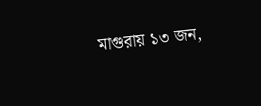মাগুরায় ১৩ জন,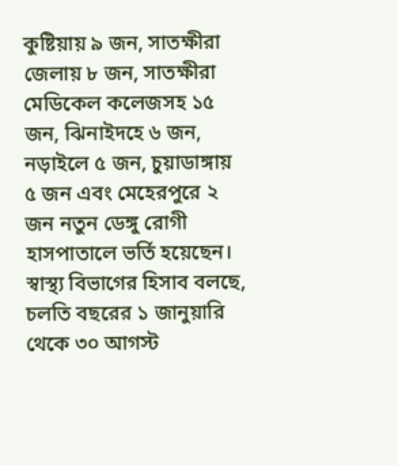কুষ্টিয়ায় ৯ জন, সাতক্ষীরা জেলায় ৮ জন, সাতক্ষীরা মেডিকেল কলেজসহ ১৫ জন, ঝিনাইদহে ৬ জন, নড়াইলে ৫ জন, চুয়াডাঙ্গায় ৫ জন এবং মেহেরপুরে ২ জন নতুন ডেঙ্গু রোগী হাসপাতালে ভর্তি হয়েছেন।
স্বাস্থ্য বিভাগের হিসাব বলছে, চলতি বছরের ১ জানুয়ারি থেকে ৩০ আগস্ট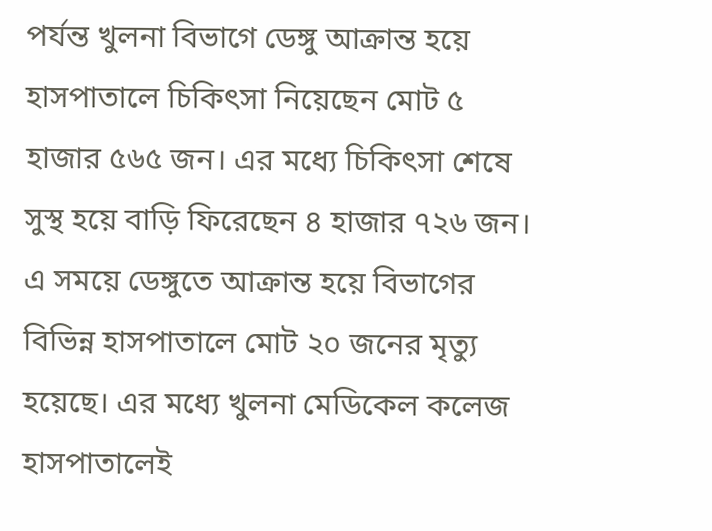পর্যন্ত খুলনা বিভাগে ডেঙ্গু আক্রান্ত হয়ে হাসপাতালে চিকিৎসা নিয়েছেন মোট ৫ হাজার ৫৬৫ জন। এর মধ্যে চিকিৎসা শেষে সুস্থ হয়ে বাড়ি ফিরেছেন ৪ হাজার ৭২৬ জন।
এ সময়ে ডেঙ্গুতে আক্রান্ত হয়ে বিভাগের বিভিন্ন হাসপাতালে মোট ২০ জনের মৃত্যু হয়েছে। এর মধ্যে খুলনা মেডিকেল কলেজ হাসপাতালেই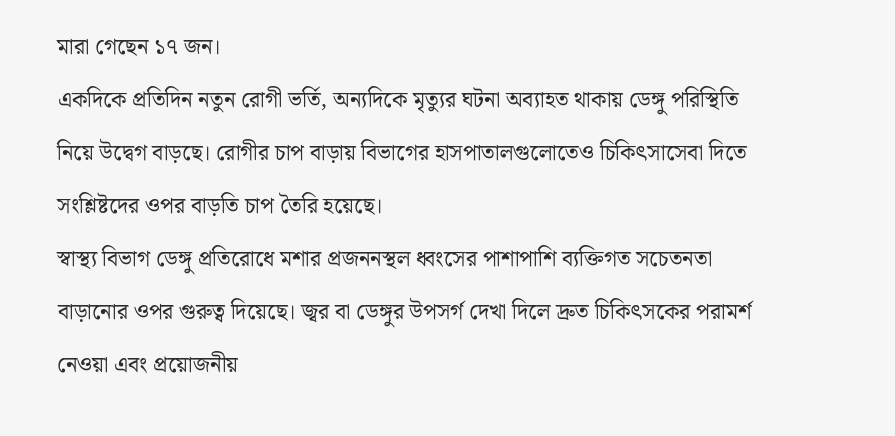মারা গেছেন ১৭ জন।
একদিকে প্রতিদিন নতুন রোগী ভর্তি, অন্যদিকে মৃত্যুর ঘটনা অব্যাহত থাকায় ডেঙ্গু পরিস্থিতি নিয়ে উদ্বেগ বাড়ছে। রোগীর চাপ বাড়ায় বিভাগের হাসপাতালগুলোতেও চিকিৎসাসেবা দিতে সংশ্লিষ্টদের ওপর বাড়তি চাপ তৈরি হয়েছে।
স্বাস্থ্য বিভাগ ডেঙ্গু প্রতিরোধে মশার প্রজননস্থল ধ্বংসের পাশাপাশি ব্যক্তিগত সচেতনতা বাড়ানোর ওপর গুরুত্ব দিয়েছে। জ্বর বা ডেঙ্গুর উপসর্গ দেখা দিলে দ্রুত চিকিৎসকের পরামর্শ নেওয়া এবং প্রয়োজনীয়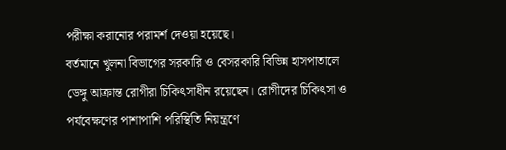পরীক্ষা করানোর পরামর্শ দেওয়া হয়েছে।
বর্তমানে খুলনা বিভাগের সরকারি ও বেসরকারি বিভিন্ন হাসপাতালে ডেঙ্গু আক্রান্ত রোগীরা চিকিৎসাধীন রয়েছেন। রোগীদের চিকিৎসা ও পর্যবেক্ষণের পাশাপাশি পরিস্থিতি নিয়ন্ত্রণে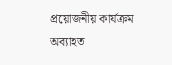প্রয়োজনীয় কার্যক্রম অব্যাহত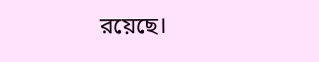রয়েছে।